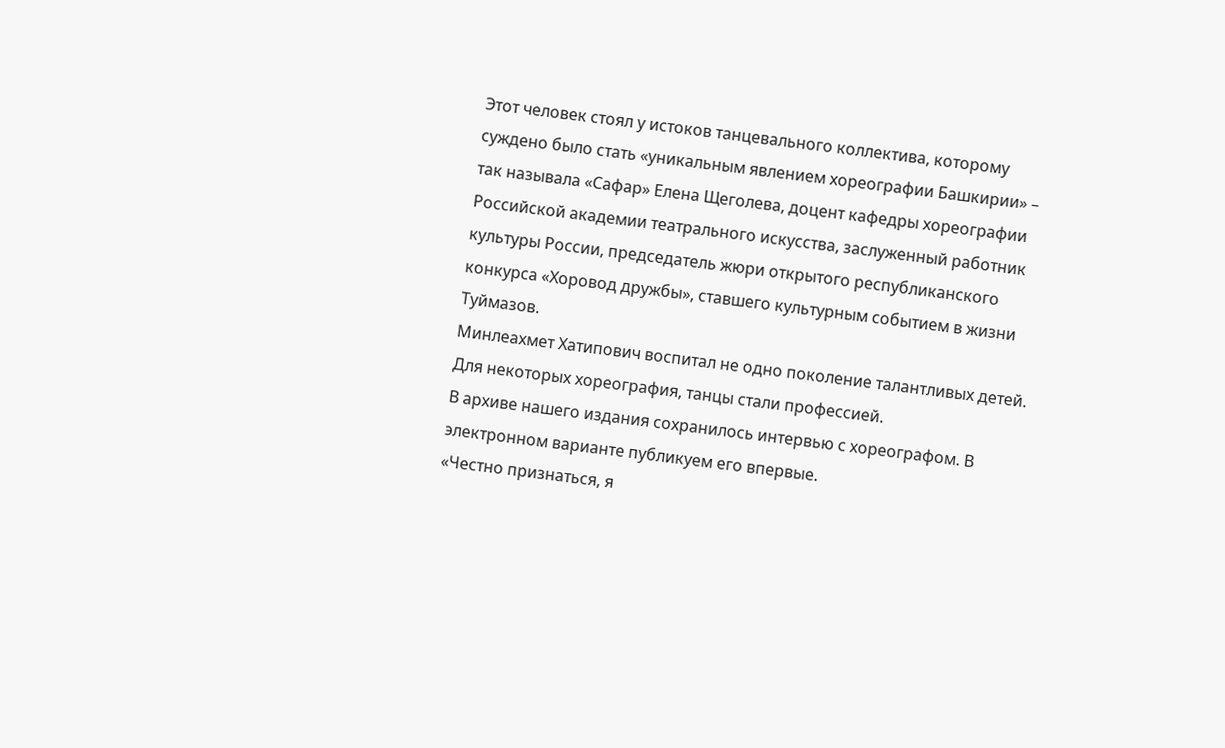Этот человек стоял у истоков танцевального коллектива, которому суждено было стать «уникальным явлением хореографии Башкирии» – так называла «Сафар» Елена Щеголева, доцент кафедры хореографии Российской академии театрального искусства, заслуженный работник культуры России, председатель жюри открытого республиканского конкурса «Хоровод дружбы», ставшего культурным событием в жизни Туймазов.
Минлеахмет Хатипович воспитал не одно поколение талантливых детей. Для некоторых хореография, танцы стали профессией.
В архиве нашего издания сохранилось интервью с хореографом. В электронном варианте публикуем его впервые.
«Честно признаться, я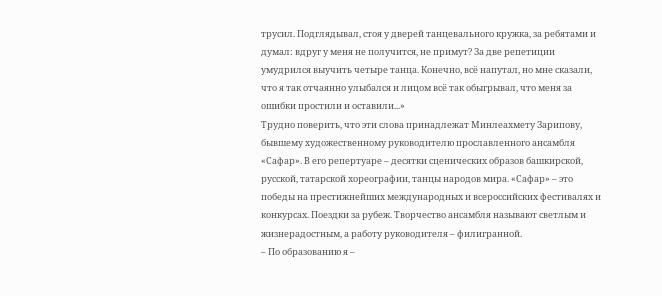трусил. Подглядывал, стоя у дверей танцевального кружка, за ребятами и думал: вдруг у меня не получится, не примут? За две репетиции умудрился выучить четыре танца. Конечно, всё напутал, но мне сказали, что я так отчаянно улыбался и лицом всё так обыгрывал, что меня за ошибки простили и оставили...»
Трудно поверить, что эти слова принадлежат Минлеахмету Зарипову, бывшему художественному руководителю прославленного ансамбля «Сафар». В его репертуаре – десятки сценических образов башкирской, русской, татарской хореографии, танцы народов мира. «Сафар» – это победы на престижнейших международных и всероссийских фестивалях и конкурсах. Поездки за рубеж. Творчество ансамбля называют светлым и жизнерадостным, а работу руководителя – филигранной.
– По образованию я –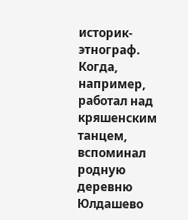историк-этнограф. Когда, например, работал над кряшенским танцем, вспоминал родную деревню Юлдашево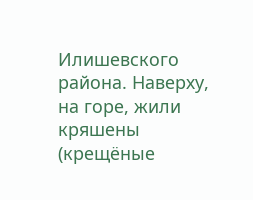Илишевского района. Наверху, на горе, жили кряшены (крещёные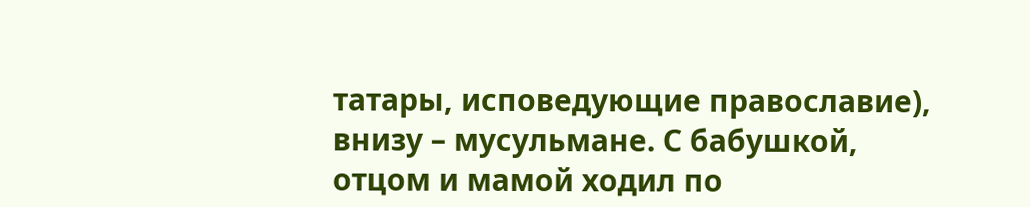татары, исповедующие православие), внизу – мусульмане. С бабушкой, отцом и мамой ходил по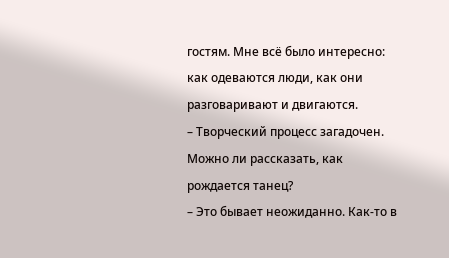гостям. Мне всё было интересно: как одеваются люди, как они разговаривают и двигаются.
– Творческий процесс загадочен. Можно ли рассказать, как рождается танец?
– Это бывает неожиданно. Как-то в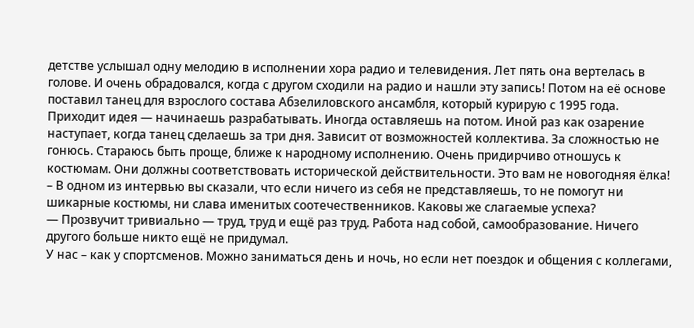детстве услышал одну мелодию в исполнении хора радио и телевидения. Лет пять она вертелась в голове. И очень обрадовался, когда с другом сходили на радио и нашли эту запись! Потом на её основе поставил танец для взрослого состава Абзелиловского ансамбля, который курирую с 1995 года.
Приходит идея — начинаешь разрабатывать. Иногда оставляешь на потом. Иной раз как озарение наступает, когда танец сделаешь за три дня. Зависит от возможностей коллектива. За сложностью не гонюсь. Стараюсь быть проще, ближе к народному исполнению. Очень придирчиво отношусь к костюмам. Они должны соответствовать исторической действительности. Это вам не новогодняя ёлка!
– В одном из интервью вы сказали, что если ничего из себя не представляешь, то не помогут ни шикарные костюмы, ни слава именитых соотечественников. Каковы же слагаемые успеха?
— Прозвучит тривиально — труд, труд и ещё раз труд. Работа над собой, самообразование. Ничего другого больше никто ещё не придумал.
У нас – как у спортсменов. Можно заниматься день и ночь, но если нет поездок и общения с коллегами,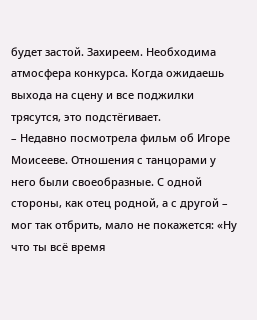будет застой. Захиреем. Необходима атмосфера конкурса. Когда ожидаешь выхода на сцену и все поджилки трясутся, это подстёгивает.
– Недавно посмотрела фильм об Игоре Моисееве. Отношения с танцорами у него были своеобразные. С одной стороны, как отец родной, а с другой – мог так отбрить, мало не покажется: «Ну что ты всё время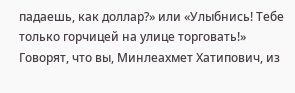падаешь, как доллар?» или «Улыбнись! Тебе только горчицей на улице торговать!» Говорят, что вы, Минлеахмет Хатипович, из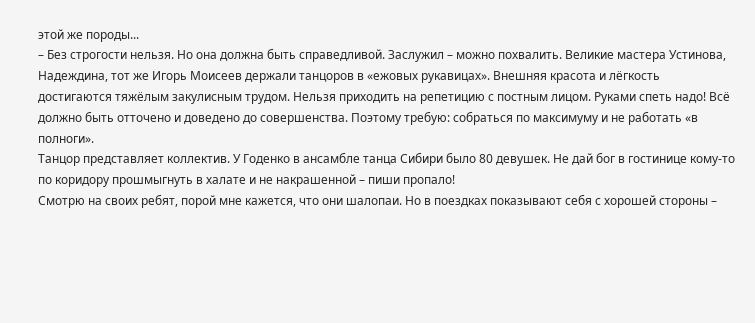этой же породы...
– Без строгости нельзя. Но она должна быть справедливой. Заслужил – можно похвалить. Великие мастера Устинова, Надеждина, тот же Игорь Моисеев держали танцоров в «ежовых рукавицах». Внешняя красота и лёгкость достигаются тяжёлым закулисным трудом. Нельзя приходить на репетицию с постным лицом. Руками спеть надо! Всё должно быть отточено и доведено до совершенства. Поэтому требую: собраться по максимуму и не работать «в полноги».
Танцор представляет коллектив. У Годенко в ансамбле танца Сибири было 80 девушек. Не дай бог в гостинице кому-то по коридору прошмыгнуть в халате и не накрашенной – пиши пропало!
Смотрю на своих ребят, порой мне кажется, что они шалопаи. Но в поездках показывают себя с хорошей стороны –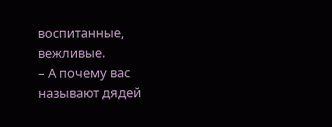воспитанные, вежливые.
– А почему вас называют дядей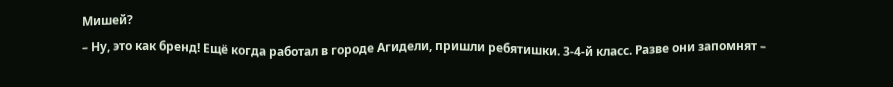Мишей?
– Ну, это как бренд! Ещё когда работал в городе Агидели, пришли ребятишки. 3-4-й класс. Разве они запомнят –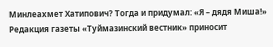Минлеахмет Хатипович? Тогда и придумал: «Я – дядя Миша!»
Редакция газеты «Туймазинский вестник» приносит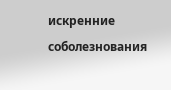искренние соболезнования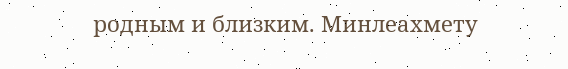родным и близким. Минлеахмету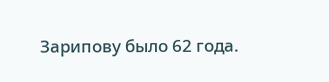Зарипову было 62 года.